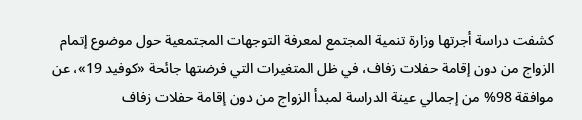كشفت دراسة أجرتها وزارة تنمية المجتمع لمعرفة التوجهات المجتمعية حول موضوع إتمام الزواج من دون إقامة حفلات زفاف، في ظل المتغيرات التي فرضتها جائحة «كوفيد 19»، عن موافقة 98% من إجمالي عينة الدراسة لمبدأ الزواج من دون إقامة حفلات زفاف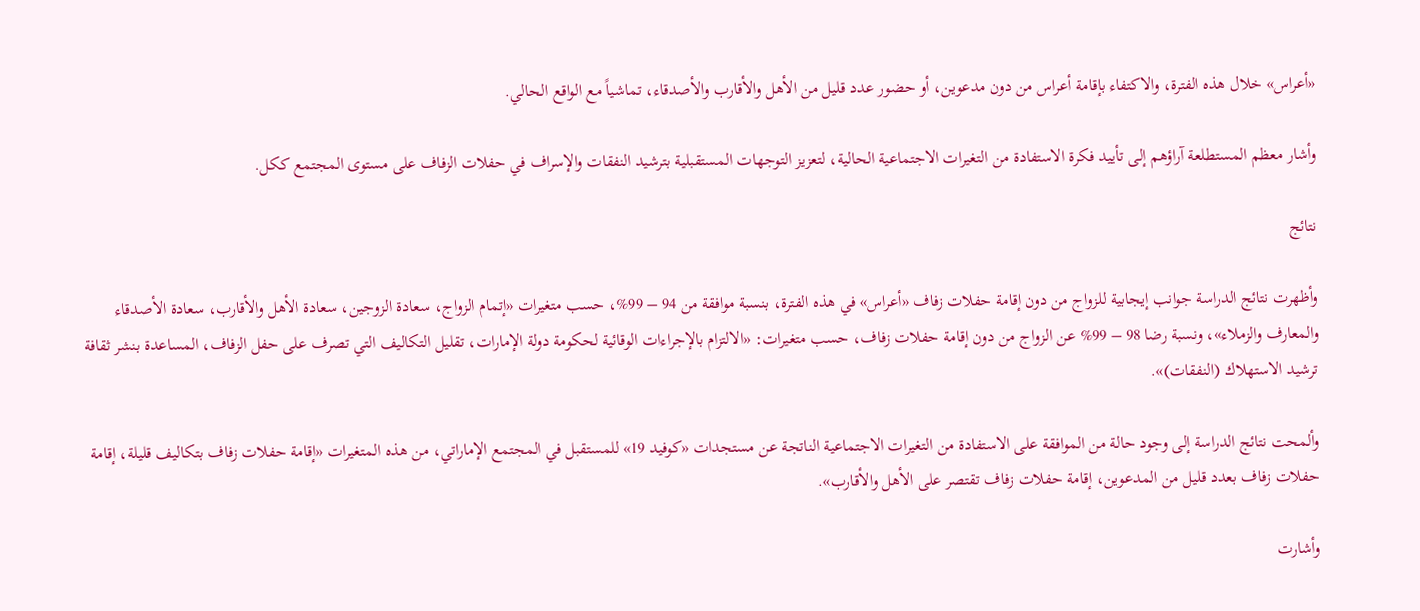«أعراس» خلال هذه الفترة، والاكتفاء بإقامة أعراس من دون مدعوين، أو حضور عدد قليل من الأهل والأقارب والأصدقاء، تماشياً مع الواقع الحالي.

وأشار معظم المستطلعة آراؤهم إلى تأييد فكرة الاستفادة من التغيرات الاجتماعية الحالية، لتعزيز التوجهات المستقبلية بترشيد النفقات والإسراف في حفلات الزفاف على مستوى المجتمع ككل.

نتائج

وأظهرت نتائج الدراسة جوانب إيجابية للزواج من دون إقامة حفلات زفاف «أعراس» في هذه الفترة، بنسبة موافقة من 94 – 99%، حسب متغيرات «إتمام الزواج، سعادة الزوجين، سعادة الأهل والأقارب، سعادة الأصدقاء والمعارف والزملاء»، ونسبة رضا 98 – 99% عن الزواج من دون إقامة حفلات زفاف، حسب متغيرات: «الالتزام بالإجراءات الوقائية لحكومة دولة الإمارات، تقليل التكاليف التي تصرف على حفل الزفاف، المساعدة بنشر ثقافة ترشيد الاستهلاك (النفقات)».

وألمحت نتائج الدراسة إلى وجود حالة من الموافقة على الاستفادة من التغيرات الاجتماعية الناتجة عن مستجدات «كوفيد 19» للمستقبل في المجتمع الإماراتي، من هذه المتغيرات «إقامة حفلات زفاف بتكاليف قليلة، إقامة حفلات زفاف بعدد قليل من المدعوين، إقامة حفلات زفاف تقتصر على الأهل والأقارب».

وأشارت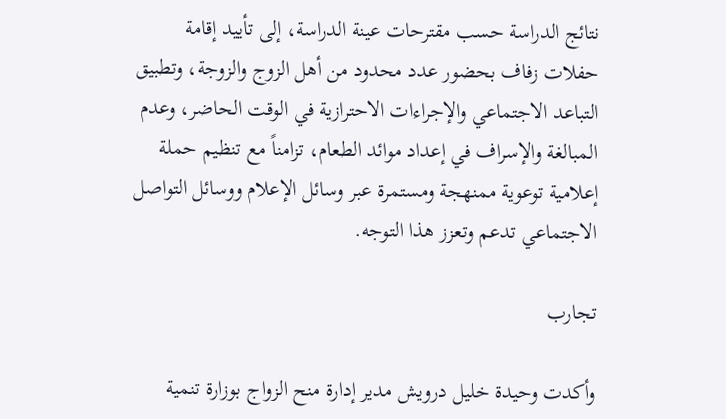نتائج الدراسة حسب مقترحات عينة الدراسة، إلى تأييد إقامة حفلات زفاف بحضور عدد محدود من أهل الزوج والزوجة، وتطبيق التباعد الاجتماعي والإجراءات الاحترازية في الوقت الحاضر، وعدم المبالغة والإسراف في إعداد موائد الطعام، تزامناً مع تنظيم حملة إعلامية توعوية ممنهجة ومستمرة عبر وسائل الإعلام ووسائل التواصل الاجتماعي تدعم وتعزز هذا التوجه.

تجارب

وأكدت وحيدة خليل درويش مدير إدارة منح الزواج بوزارة تنمية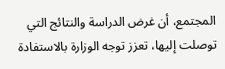المجتمع، أن غرض الدراسة والنتائج التي توصلت إليها، تعزز توجه الوزارة بالاستفادة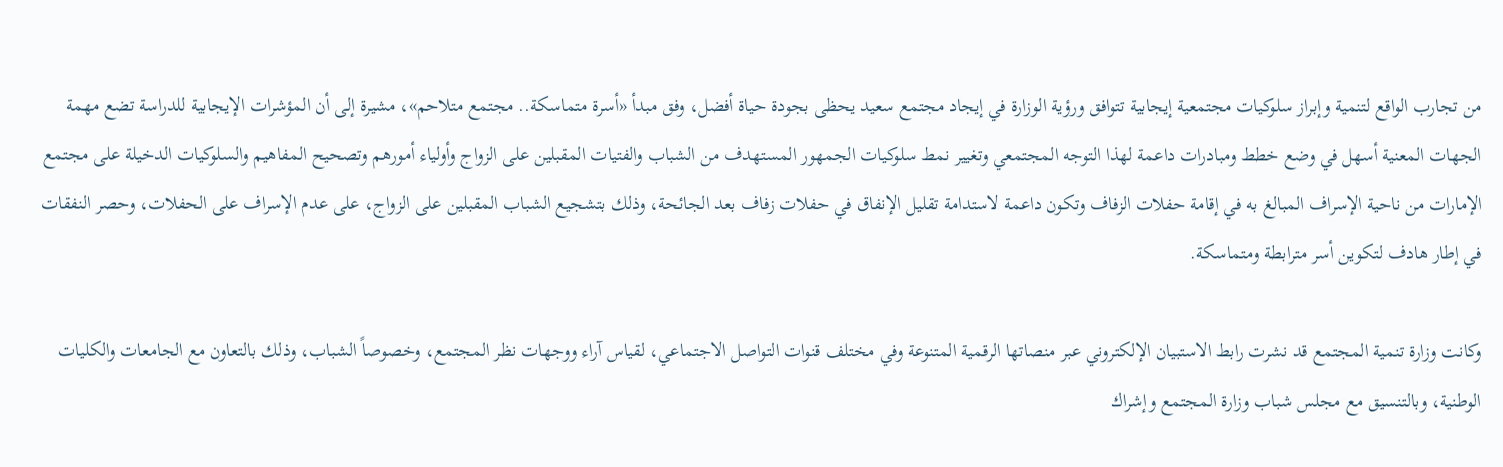من تجارب الواقع لتنمية وإبراز سلوكيات مجتمعية إيجابية تتوافق ورؤية الوزارة في إيجاد مجتمع سعيد يحظى بجودة حياة أفضل، وفق مبدأ «أسرة متماسكة.. مجتمع متلاحم»، مشيرة إلى أن المؤشرات الإيجابية للدراسة تضع مهمة الجهات المعنية أسهل في وضع خطط ومبادرات داعمة لهذا التوجه المجتمعي وتغيير نمط سلوكيات الجمهور المستهدف من الشباب والفتيات المقبلين على الزواج وأولياء أمورهم وتصحيح المفاهيم والسلوكيات الدخيلة على مجتمع الإمارات من ناحية الإسراف المبالغ به في إقامة حفلات الزفاف وتكون داعمة لاستدامة تقليل الإنفاق في حفلات زفاف بعد الجائحة، وذلك بتشجيع الشباب المقبلين على الزواج، على عدم الإسراف على الحفلات، وحصر النفقات في إطار هادف لتكوين أسر مترابطة ومتماسكة.

وكانت وزارة تنمية المجتمع قد نشرت رابط الاستبيان الإلكتروني عبر منصاتها الرقمية المتنوعة وفي مختلف قنوات التواصل الاجتماعي، لقياس آراء ووجهات نظر المجتمع، وخصوصاً الشباب، وذلك بالتعاون مع الجامعات والكليات الوطنية، وبالتنسيق مع مجلس شباب وزارة المجتمع وإشراك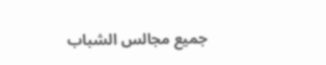جميع مجالس الشباب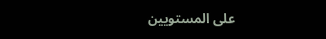على المستويين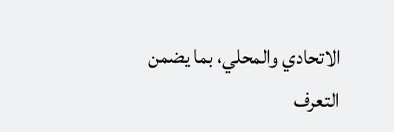الاتحادي والمحلي، بما يضمن التعرف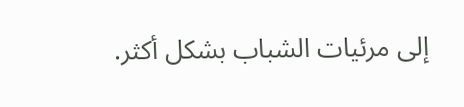إلى مرئيات الشباب بشكل أكثر.